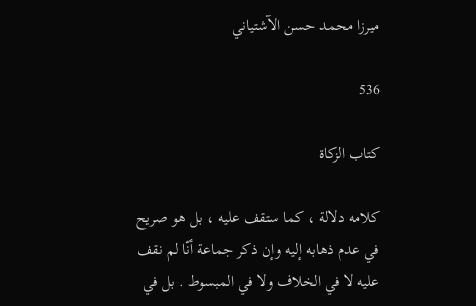ميرزا محمد حسن الآشتياني

536

كتاب الزكاة

كلامه دلالة ، كما ستقف عليه ، بل هو صريح في عدم ذهابه إليه وإن ذكر جماعة أنّا لم نقف عليه لا في الخلاف ولا في المبسوط . بل في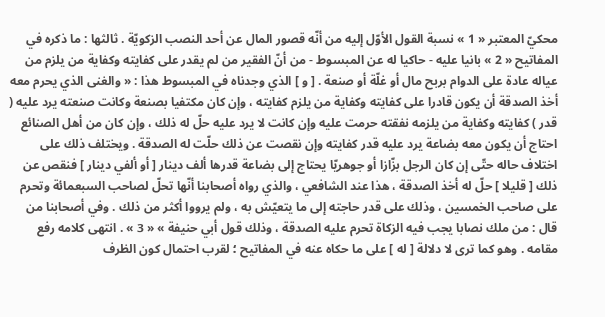محكيّ المعتبر « 1 » نسبة القول الأوّل إليه من أنّه قصور المال عن أحد النصب الزكويّة . ثالثها : ما ذكره في المفاتيح « 2 » بانيا عليه - حاكيا له عن المبسوط - من أنّ الفقير من لم يقدر على كفايته وكفاية من يلزم من عياله عادة على الدوام بربح مال أو غلّة أو صنعة . [ و ] الذي وجدناه في المبسوط هذا : « والغنى الذي يحرم معه أخذ الصدقة أن يكون قادرا على كفايته وكفاية من يلزم كفايته ، وإن كان مكتفيا بصنعة وكانت صنعته يرد عليه ( قدر ) كفايته وكفاية من يلزمه نفقته حرمت عليه وإن كانت لا يرد عليه حلّ له ذلك ، وإن كان من أهل الصنائع احتاج أن يكون معه بضاعة يرد عليه قدر كفايته وإن نقصت عن ذلك حلّت له الصدقة . ويختلف ذلك على اختلاف حاله حتّى إن كان الرجل بزّازا أو جوهريّا يحتاج إلى بضاعة قدرها ألف دينار [ أو ألفي دينار ] فنقص عن ذلك [ قليلا ] حلّ له أخذ الصدقة ، هذا عند الشافعي ، والذي رواه أصحابنا أنّها تحلّ لصاحب السبعمائة وتحرم على صاحب الخمسين ، وذلك على قدر حاجته إلى ما يتعيّش به ، ولم يرووا أكثر من ذلك . وفي أصحابنا من قال : من ملك نصابا يجب فيه الزكاة تحرم عليه الصدقة ، وذلك قول أبي حنيفة » « 3 » . انتهى كلامه رفع مقامه . وهو كما ترى لا دلالة [ له ] على ما حكاه عنه في المفاتيح ؛ لقرب احتمال كون الظرف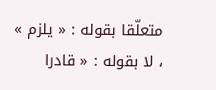متعلّقا بقوله : « يلزم » ، لا بقوله : « قادرا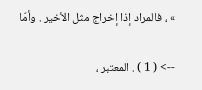» ، فالمراد إذا إخراج مثل الأخير . وأمّا

--> ( 1 ) . المعتبر ،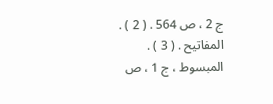ج 2 ، ص 564 . ( 2 ) . المفاتيح . ( 3 ) . المبسوط ، ج 1 ، ص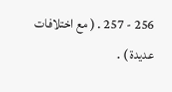256 - 257 . ( مع اختلافات عديدة ) .